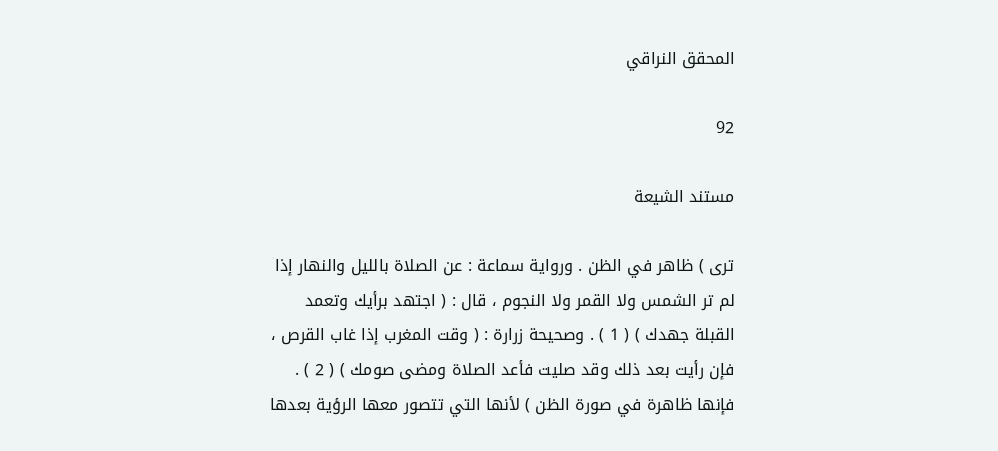المحقق النراقي

92

مستند الشيعة

ترى ) ظاهر في الظن . ورواية سماعة : عن الصلاة بالليل والنهار إذا لم تر الشمس ولا القمر ولا النجوم ، قال : ( اجتهد برأيك وتعمد القبلة جهدك ) ( 1 ) . وصحيحة زرارة : ( وقت المغرب إذا غاب القرص ، فإن رأيت بعد ذلك وقد صليت فأعد الصلاة ومضى صومك ) ( 2 ) . فإنها ظاهرة في صورة الظن ) لأنها التي تتصور معها الرؤية بعدها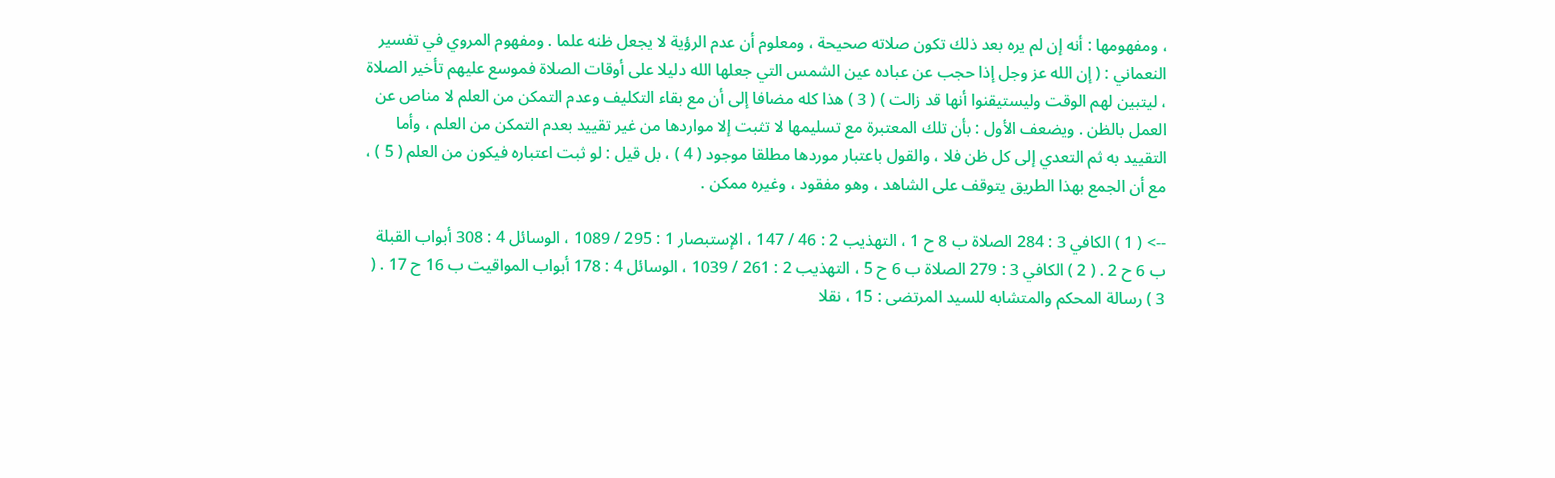، ومفهومها : أنه إن لم يره بعد ذلك تكون صلاته صحيحة ، ومعلوم أن عدم الرؤية لا يجعل ظنه علما . ومفهوم المروي في تفسير النعماني : ( إن الله عز وجل إذا حجب عن عباده عين الشمس التي جعلها الله دليلا على أوقات الصلاة فموسع عليهم تأخير الصلاة ، ليتبين لهم الوقت وليستيقنوا أنها قد زالت ) ( 3 ) هذا كله مضافا إلى أن مع بقاء التكليف وعدم التمكن من العلم لا مناص عن العمل بالظن . ويضعف الأول : بأن تلك المعتبرة مع تسليمها لا تثبت إلا مواردها من غير تقييد بعدم التمكن من العلم ، وأما التقييد به ثم التعدي إلى كل ظن فلا ، والقول باعتبار موردها مطلقا موجود ( 4 ) ، بل قيل : لو ثبت اعتباره فيكون من العلم ( 5 ) ، مع أن الجمع بهذا الطريق يتوقف على الشاهد ، وهو مفقود ، وغيره ممكن .

--> ( 1 ) الكافي 3 : 284 الصلاة ب 8 ح 1 ، التهذيب 2 : 46 / 147 ، الإستبصار 1 : 295 / 1089 ، الوسائل 4 : 308 أبواب القبلة ب 6 ح 2 . ( 2 ) الكافي 3 : 279 الصلاة ب 6 ح 5 ، التهذيب 2 : 261 / 1039 ، الوسائل 4 : 178 أبواب المواقيت ب 16 ح 17 . ( 3 ) رسالة المحكم والمتشابه للسيد المرتضى : 15 ، نقلا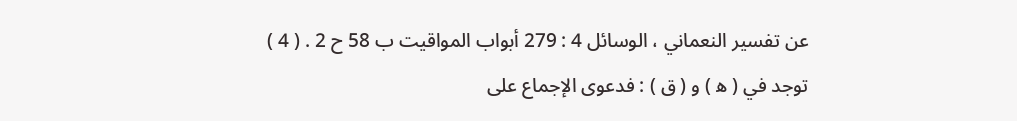عن تفسير النعماني ، الوسائل 4 : 279 أبواب المواقيت ب 58 ح 2 . ( 4 ) توجد في ( ه‍ ) و ( ق ) : فدعوى الإجماع على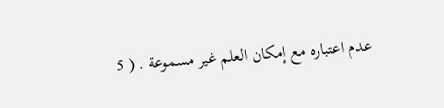عدم اعتباره مع إمكان العلم غير مسموعة . ( 5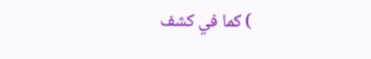) كما في كشف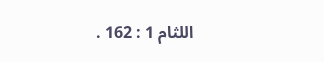اللثام 1 : 162 .